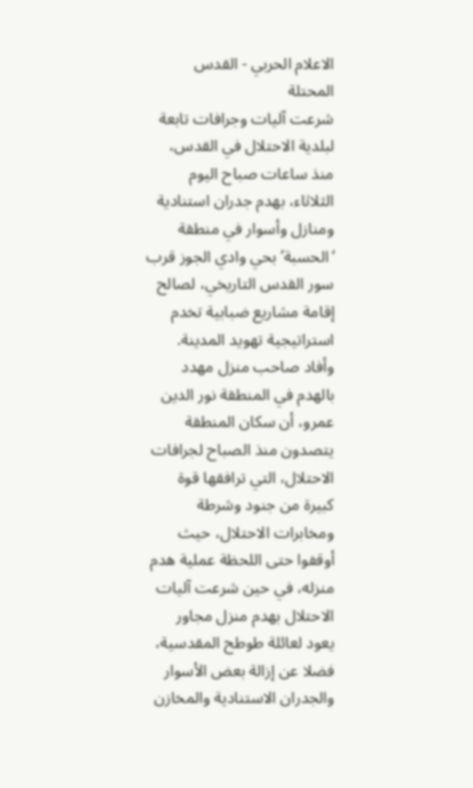الاعلام الحربي - القدس المحتلة
شرعت آليات وجرافات تابعة لبلدية الاحتلال في القدس، منذ ساعات صباح اليوم الثلاثاء، بهدم جدران استنادية ومنازل وأسوار في منطقة ‘الحسبة’ بحي وادي الجوز قرب سور القدس التاريخي، لصالح إقامة مشاريع ضبابية تخدم استراتيجية تهويد المدينة.
وأفاد صاحب منزل مهدد بالهدم في المنطقة نور الدين عمرو، أن سكان المنطقة يتصدون منذ الصباح لجرافات الاحتلال، التي ترافقها قوة كبيرة من جنود وشرطة ومخابرات الاحتلال، حيث أوقفوا حتى اللحظة عملية هدم منزله، في حين شرعت آليات الاحتلال بهدم منزل مجاور يعود لعائلة طوطح المقدسية، فضلا عن إزالة بعض الأسوار والجدران الاستنادية والمخازن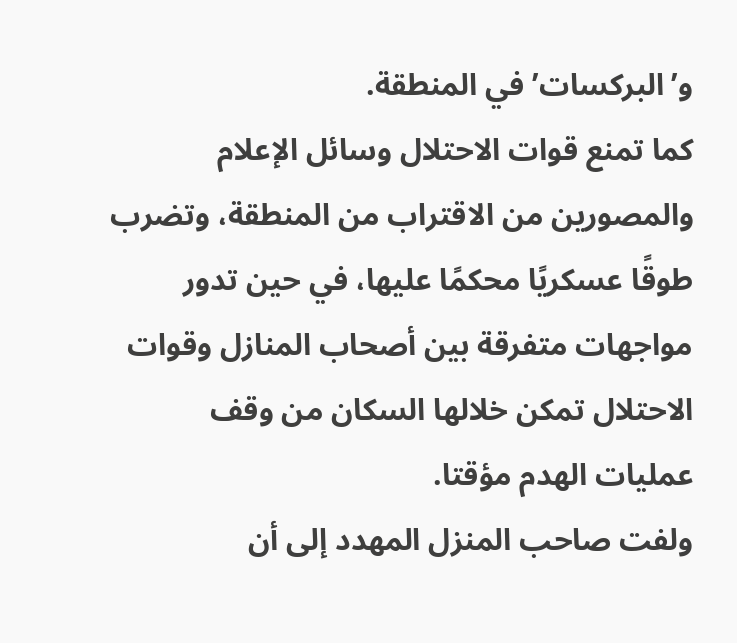و’البركسات’ في المنطقة.
كما تمنع قوات الاحتلال وسائل الإعلام والمصورين من الاقتراب من المنطقة، وتضرب طوقًا عسكريًا محكمًا عليها، في حين تدور مواجهات متفرقة بين أصحاب المنازل وقوات الاحتلال تمكن خلالها السكان من وقف عمليات الهدم مؤقتا.
ولفت صاحب المنزل المهدد إلى أن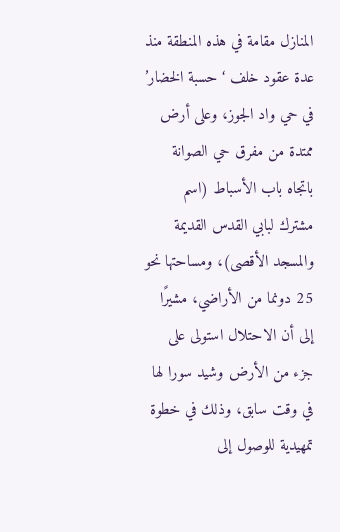المنازل مقامة في هذه المنطقة منذ عدة عقود خلف ‘حسبة الخضار’ في حي واد الجوز، وعلى أرض ممتدة من مفرق حي الصوانة باتجاه باب الأسباط (اسم مشترك لبابي القدس القديمة والمسجد الأقصى)، ومساحتها نحو 25 دونما من الأراضي، مشيرًا إلى أن الاحتلال استولى على جزء من الأرض وشيد سورا لها في وقت سابق، وذلك في خطوة تمهيدية للوصول إلى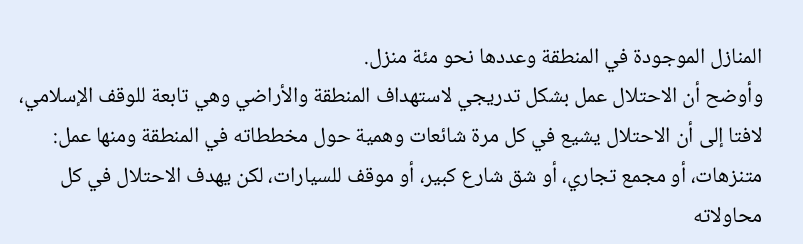المنازل الموجودة في المنطقة وعددها نحو مئة منزل.
وأوضح أن الاحتلال عمل بشكل تدريجي لاستهداف المنطقة والأراضي وهي تابعة للوقف الإسلامي، لافتا إلى أن الاحتلال يشيع في كل مرة شائعات وهمية حول مخططاته في المنطقة ومنها عمل: متنزهات، أو مجمع تجاري، أو شق شارع كبير، أو موقف للسيارات، لكن يهدف الاحتلال في كل محاولاته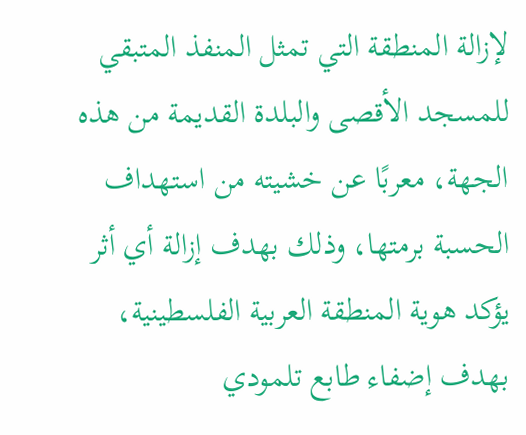لإزالة المنطقة التي تمثل المنفذ المتبقي للمسجد الأقصى والبلدة القديمة من هذه الجهة، معربًا عن خشيته من استهداف الحسبة برمتها، وذلك بهدف إزالة أي أثر يؤكد هوية المنطقة العربية الفلسطينية، بهدف إضفاء طابع تلمودي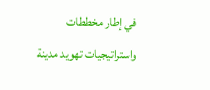في إطار مخططات واستراتيجيات تهويد مدينة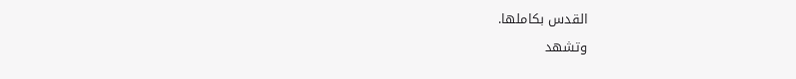القدس بكاملها.
وتشهد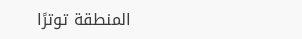المنطقة توترًا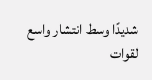شديدًا وسط انتشار واسع لقوات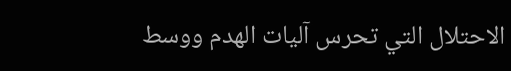الاحتلال التي تحرس آليات الهدم ووسط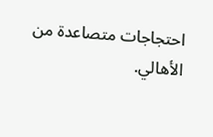احتجاجات متصاعدة من الأهالي.